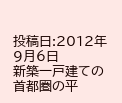投稿日:2012年9月6日
新築一戸建ての首都圏の平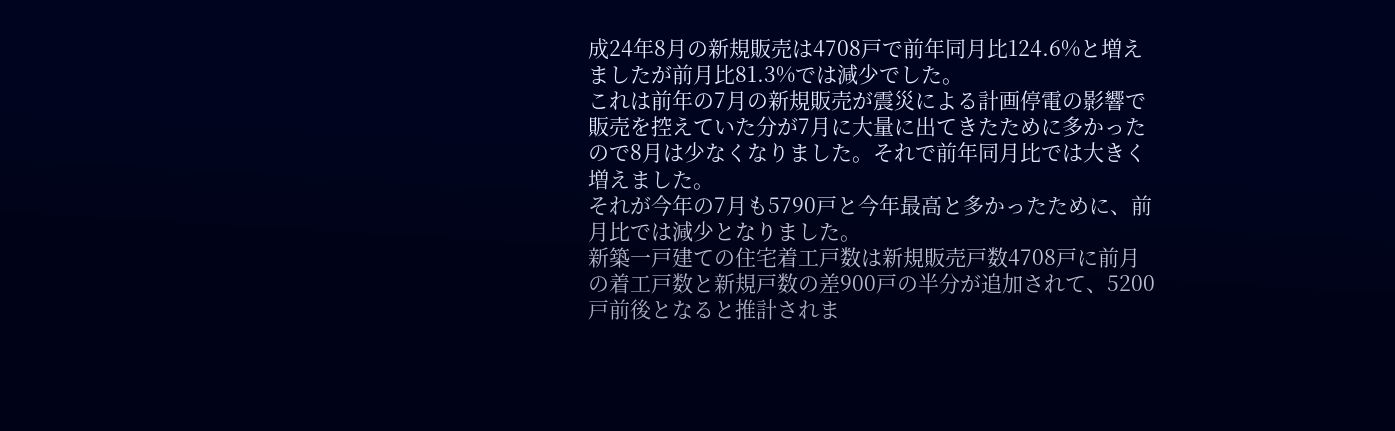成24年8月の新規販売は4708戸で前年同月比124.6%と増えましたが前月比81.3%では減少でした。
これは前年の7月の新規販売が震災による計画停電の影響で販売を控えていた分が7月に大量に出てきたために多かったので8月は少なくなりました。それで前年同月比では大きく増えました。
それが今年の7月も5790戸と今年最高と多かったために、前月比では減少となりました。
新築一戸建ての住宅着工戸数は新規販売戸数4708戸に前月の着工戸数と新規戸数の差900戸の半分が追加されて、5200戸前後となると推計されま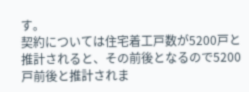す。
契約については住宅着工戸数が5200戸と推計されると、その前後となるので5200戸前後と推計されま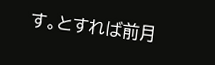す。とすれば前月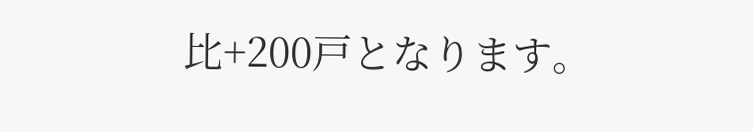比+200戸となります。